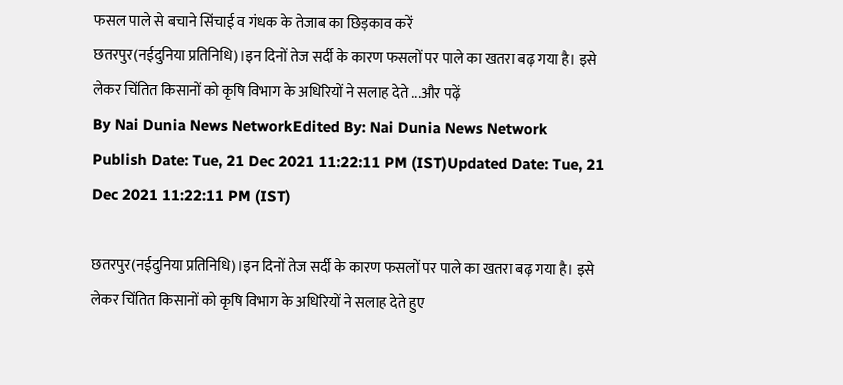फसल पाले से बचाने सिंचाई व गंधक के तेजाब का छिड़काव करें
छतरपुर(नईदुनिया प्रतिनिधि)।इन दिनों तेज सर्दी के कारण फसलों पर पाले का खतरा बढ़ गया है। इसे लेकर चिंतित किसानों को कृषि विभाग के अधिरियों ने सलाह देते ...और पढ़ें
By Nai Dunia News NetworkEdited By: Nai Dunia News Network
Publish Date: Tue, 21 Dec 2021 11:22:11 PM (IST)Updated Date: Tue, 21 Dec 2021 11:22:11 PM (IST)

छतरपुर(नईदुनिया प्रतिनिधि)।इन दिनों तेज सर्दी के कारण फसलों पर पाले का खतरा बढ़ गया है। इसे लेकर चिंतित किसानों को कृषि विभाग के अधिरियों ने सलाह देते हुए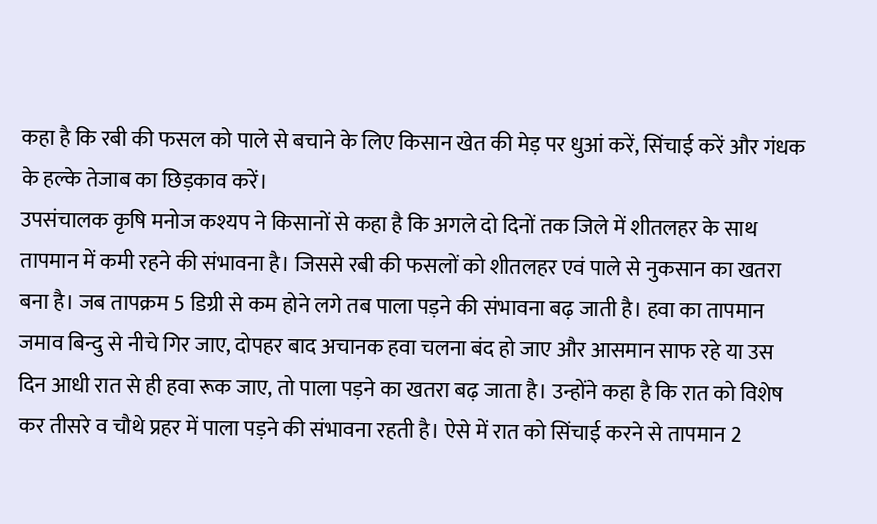कहा है कि रबी की फसल को पाले से बचाने के लिए किसान खेत की मेड़ पर धुआं करें, सिंचाई करें और गंधक के हल्के तेजाब का छिड़काव करें।
उपसंचालक कृषि मनोज कश्यप ने किसानों से कहा है कि अगले दो दिनों तक जिले में शीतलहर के साथ तापमान में कमी रहने की संभावना है। जिससे रबी की फसलों को शीतलहर एवं पाले से नुकसान का खतरा बना है। जब तापक्रम 5 डिग्री से कम होने लगे तब पाला पड़ने की संभावना बढ़ जाती है। हवा का तापमान जमाव बिन्दु से नीचे गिर जाए, दोपहर बाद अचानक हवा चलना बंद हो जाए और आसमान साफ रहे या उस दिन आधी रात से ही हवा रूक जाए, तो पाला पड़ने का खतरा बढ़ जाता है। उन्होंने कहा है कि रात को विशेष कर तीसरे व चौथे प्रहर में पाला पड़ने की संभावना रहती है। ऐसे में रात को सिंचाई करने से तापमान 2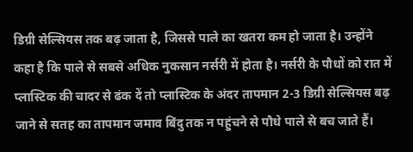डिग्री सेल्सियस तक बढ़ जाता है, जिससे पाले का खतरा कम हो जाता है। उन्होंने कहा है कि पाले से सबसे अधिक नुकसान नर्सरी में होता है। नर्सरी के पौधों को रात में प्लास्टिक की चादर से ढंक दें तो प्लास्टिक के अंदर तापमान 2-3 डिग्री सेल्सियस बढ़ जाने से सतह का तापमान जमाव बिंदु तक न पहुंचने से पौधे पाले से बच जाते हैं।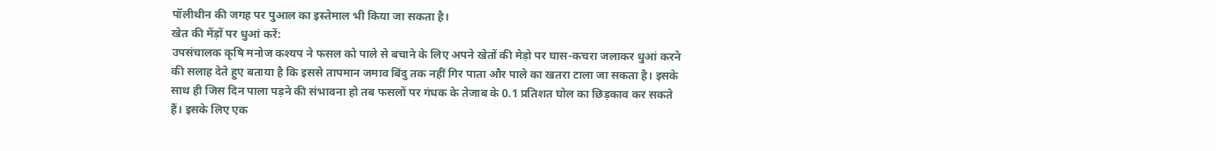पॉलीथीन की जगह पर पुआल का इस्तेमाल भी किया जा सकता है।
खेत की मेंड़ों पर धुआं करें:
उपसंचालक कृषि मनोज कश्यप ने फसल को पाले से बचाने के लिए अपने खेतों की मेड़ो पर घास-कचरा जलाकर धुआं करने की सलाह देते हुए बताया है कि इससे तापमान जमाव बिंदु तक नहीं गिर पाता और पाले का खतरा टाला जा सकता है। इसके साथ ही जिस दिन पाला पड़ने की संभावना हो तब फसलों पर गंधक के तेजाब के 0.1 प्रतिशत घोल का छिड़काव कर सकते हैं। इसके लिए एक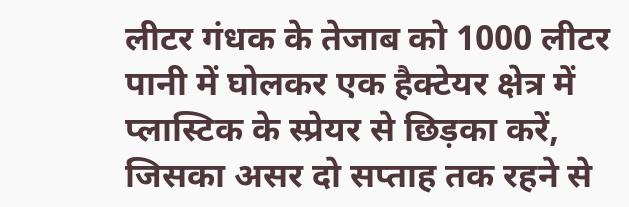लीटर गंधक के तेजाब को 1000 लीटर पानी में घोलकर एक हैक्टेयर क्षेत्र में प्लास्टिक के स्प्रेयर से छिड़का करें, जिसका असर दो सप्ताह तक रहने से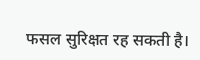फसल सुरिक्षत रह सकती है।